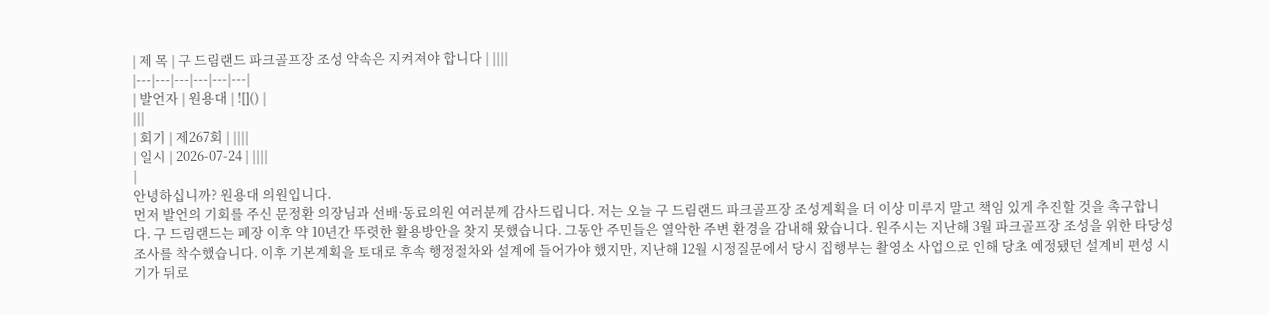| 제 목 | 구 드림랜드 파크골프장 조성 약속은 지켜져야 합니다 | ||||
|---|---|---|---|---|---|
| 발언자 | 원용대 | ![]() |
|||
| 회기 | 제267회 | ||||
| 일시 | 2026-07-24 | ||||
|
안녕하십니까? 원용대 의원입니다.
먼저 발언의 기회를 주신 문정환 의장님과 선배·동료의원 여러분께 감사드립니다. 저는 오늘 구 드림랜드 파크골프장 조성계획을 더 이상 미루지 말고 책임 있게 추진할 것을 촉구합니다. 구 드림랜드는 폐장 이후 약 10년간 뚜렷한 활용방안을 찾지 못했습니다. 그동안 주민들은 열악한 주변 환경을 감내해 왔습니다. 원주시는 지난해 3월 파크골프장 조성을 위한 타당성 조사를 착수했습니다. 이후 기본계획을 토대로 후속 행정절차와 설계에 들어가야 했지만, 지난해 12월 시정질문에서 당시 집행부는 촬영소 사업으로 인해 당초 예정됐던 설계비 편성 시기가 뒤로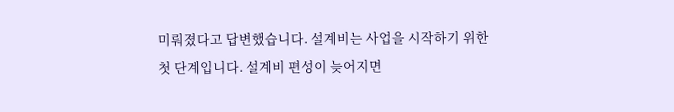미뤄졌다고 답변했습니다. 설계비는 사업을 시작하기 위한 첫 단계입니다. 설계비 편성이 늦어지면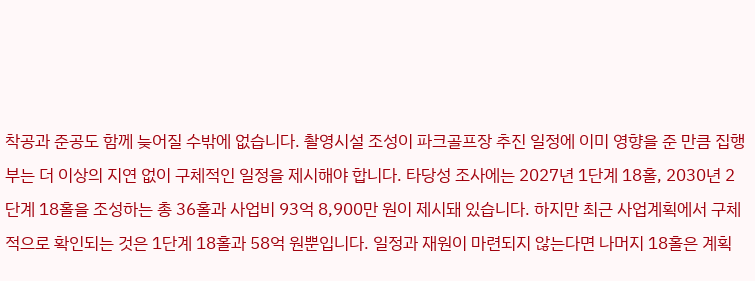착공과 준공도 함께 늦어질 수밖에 없습니다. 촬영시설 조성이 파크골프장 추진 일정에 이미 영향을 준 만큼 집행부는 더 이상의 지연 없이 구체적인 일정을 제시해야 합니다. 타당성 조사에는 2027년 1단계 18홀, 2030년 2단계 18홀을 조성하는 총 36홀과 사업비 93억 8,900만 원이 제시돼 있습니다. 하지만 최근 사업계획에서 구체적으로 확인되는 것은 1단계 18홀과 58억 원뿐입니다. 일정과 재원이 마련되지 않는다면 나머지 18홀은 계획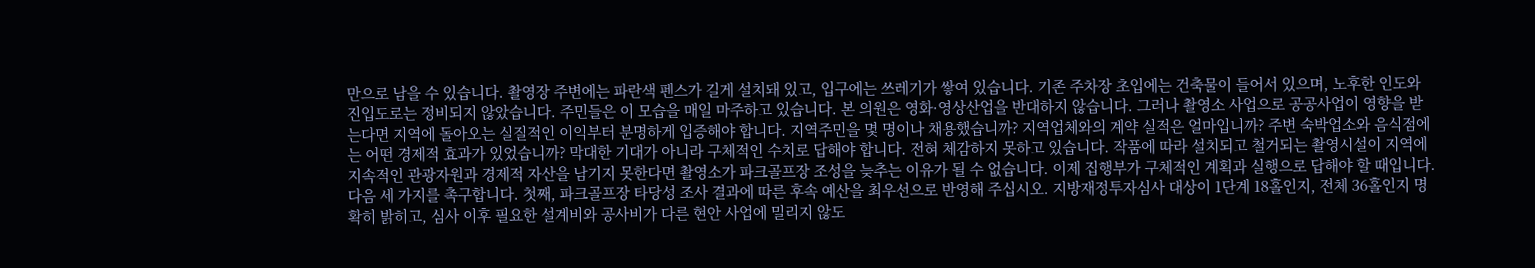만으로 남을 수 있습니다. 촬영장 주변에는 파란색 펜스가 길게 설치돼 있고, 입구에는 쓰레기가 쌓여 있습니다. 기존 주차장 초입에는 건축물이 들어서 있으며, 노후한 인도와 진입도로는 정비되지 않았습니다. 주민들은 이 모습을 매일 마주하고 있습니다. 본 의원은 영화·영상산업을 반대하지 않습니다. 그러나 촬영소 사업으로 공공사업이 영향을 받는다면 지역에 돌아오는 실질적인 이익부터 분명하게 입증해야 합니다. 지역주민을 몇 명이나 채용했습니까? 지역업체와의 계약 실적은 얼마입니까? 주변 숙박업소와 음식점에는 어떤 경제적 효과가 있었습니까? 막대한 기대가 아니라 구체적인 수치로 답해야 합니다. 전혀 체감하지 못하고 있습니다. 작품에 따라 설치되고 철거되는 촬영시설이 지역에 지속적인 관광자원과 경제적 자산을 남기지 못한다면 촬영소가 파크골프장 조성을 늦추는 이유가 될 수 없습니다. 이제 집행부가 구체적인 계획과 실행으로 답해야 할 때입니다. 다음 세 가지를 촉구합니다. 첫째, 파크골프장 타당성 조사 결과에 따른 후속 예산을 최우선으로 반영해 주십시오. 지방재정투자심사 대상이 1단계 18홀인지, 전체 36홀인지 명확히 밝히고, 심사 이후 필요한 설계비와 공사비가 다른 현안 사업에 밀리지 않도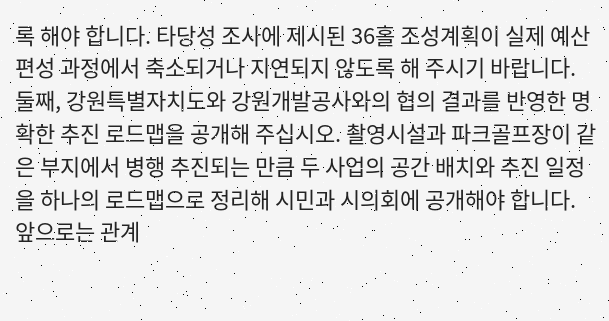록 해야 합니다. 타당성 조사에 제시된 36홀 조성계획이 실제 예산 편성 과정에서 축소되거나 지연되지 않도록 해 주시기 바랍니다. 둘째, 강원특별자치도와 강원개발공사와의 협의 결과를 반영한 명확한 추진 로드맵을 공개해 주십시오. 촬영시설과 파크골프장이 같은 부지에서 병행 추진되는 만큼 두 사업의 공간 배치와 추진 일정을 하나의 로드맵으로 정리해 시민과 시의회에 공개해야 합니다. 앞으로는 관계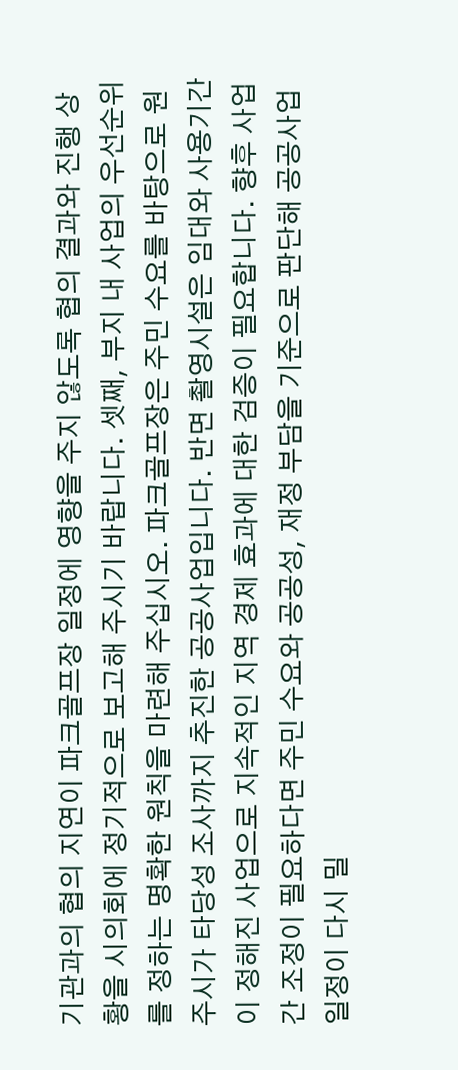기관과의 협의 지연이 파크골프장 일정에 영향을 주지 않도록 협의 결과와 진행 상황을 시의회에 정기적으로 보고해 주시기 바랍니다. 셋째, 부지 내 사업의 우선순위를 정하는 명확한 원칙을 마련해 주십시오. 파크골프장은 주민 수요를 바탕으로 원주시가 타당성 조사까지 추진한 공공사업입니다. 반면 촬영시설은 임대와 사용기간이 정해진 사업으로 지속적인 지역 경제 효과에 대한 검증이 필요합니다. 향후 사업 간 조정이 필요하다면 주민 수요와 공공성, 재정 부담을 기준으로 판단해 공공사업 일정이 다시 밀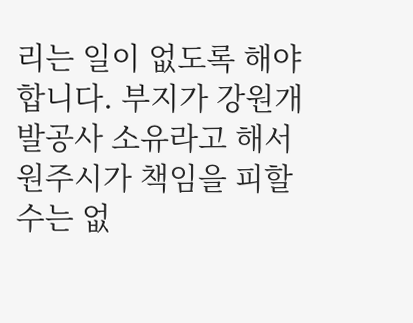리는 일이 없도록 해야 합니다. 부지가 강원개발공사 소유라고 해서 원주시가 책임을 피할 수는 없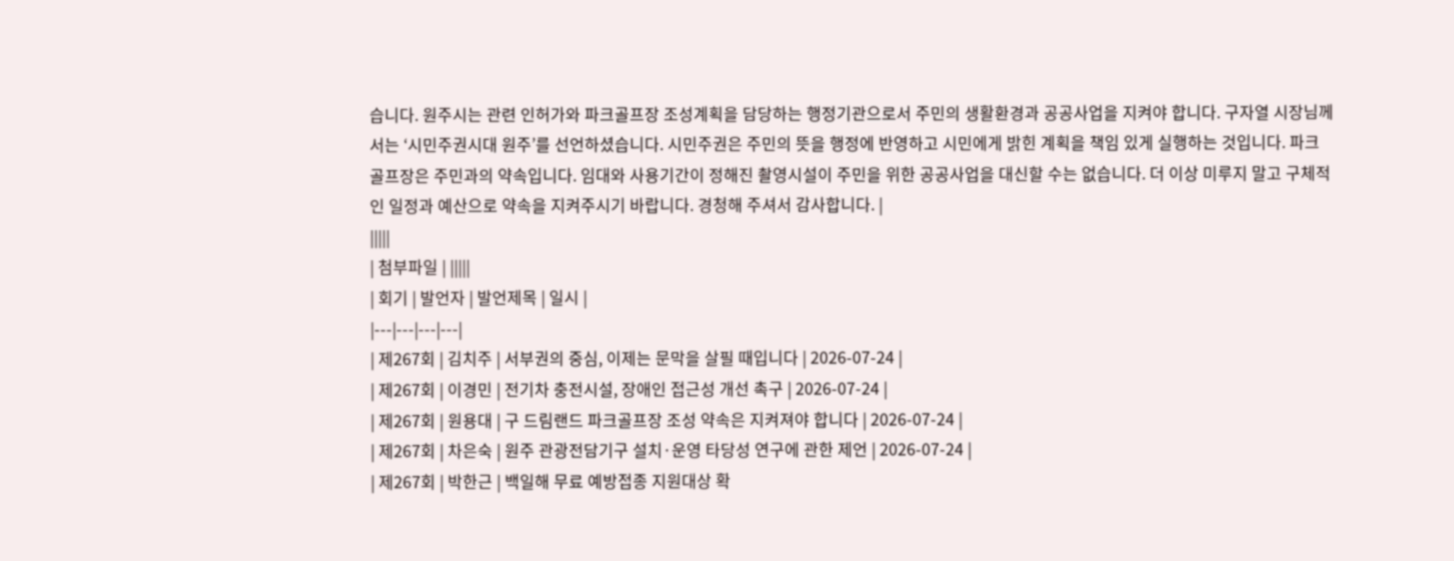습니다. 원주시는 관련 인허가와 파크골프장 조성계획을 담당하는 행정기관으로서 주민의 생활환경과 공공사업을 지켜야 합니다. 구자열 시장님께서는 ‘시민주권시대 원주’를 선언하셨습니다. 시민주권은 주민의 뜻을 행정에 반영하고 시민에게 밝힌 계획을 책임 있게 실행하는 것입니다. 파크골프장은 주민과의 약속입니다. 임대와 사용기간이 정해진 촬영시설이 주민을 위한 공공사업을 대신할 수는 없습니다. 더 이상 미루지 말고 구체적인 일정과 예산으로 약속을 지켜주시기 바랍니다. 경청해 주셔서 감사합니다. |
|||||
| 첨부파일 | |||||
| 회기 | 발언자 | 발언제목 | 일시 |
|---|---|---|---|
| 제267회 | 김치주 | 서부권의 중심, 이제는 문막을 살필 때입니다 | 2026-07-24 |
| 제267회 | 이경민 | 전기차 충전시설, 장애인 접근성 개선 촉구 | 2026-07-24 |
| 제267회 | 원용대 | 구 드림랜드 파크골프장 조성 약속은 지켜져야 합니다 | 2026-07-24 |
| 제267회 | 차은숙 | 원주 관광전담기구 설치·운영 타당성 연구에 관한 제언 | 2026-07-24 |
| 제267회 | 박한근 | 백일해 무료 예방접종 지원대상 확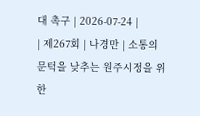대 촉구 | 2026-07-24 |
| 제267회 | 나경만 | 소통의 문턱을 낮추는 원주시정을 위한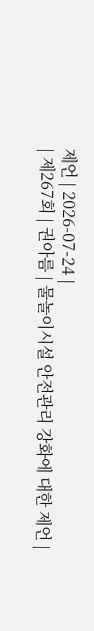제언 | 2026-07-24 |
| 제267회 | 권아름 | 물놀이시설 안전관리 강화에 대한 제언 |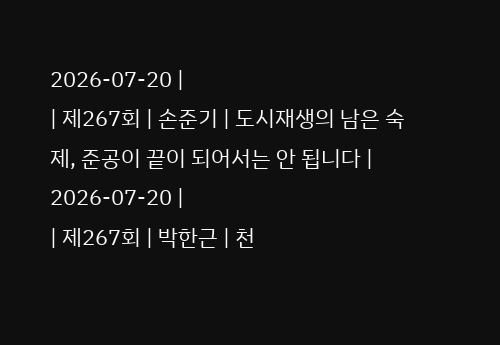2026-07-20 |
| 제267회 | 손준기 | 도시재생의 남은 숙제, 준공이 끝이 되어서는 안 됩니다 | 2026-07-20 |
| 제267회 | 박한근 | 천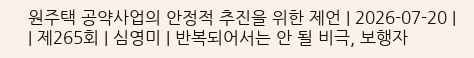원주택 공약사업의 안정적 추진을 위한 제언 | 2026-07-20 |
| 제265회 | 심영미 | 반복되어서는 안 될 비극, 보행자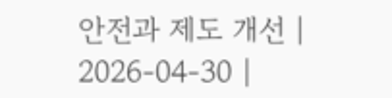안전과 제도 개선 | 2026-04-30 |